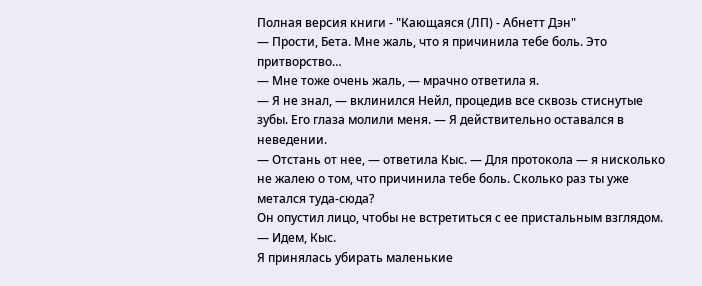Полная версия книги - "Кающаяся (ЛП) - Абнетт Дэн"
— Прости, Бета. Мне жаль, что я причинила тебе боль. Это притворство…
— Мне тоже очень жаль, — мрачно ответила я.
— Я не знал, — вклинился Нейл, процедив все сквозь стиснутые зубы. Его глаза молили меня. — Я действительно оставался в неведении.
— Отстань от нее, — ответила Кыс. — Для протокола — я нисколько не жалею о том, что причинила тебе боль. Сколько раз ты уже метался туда-сюда?
Он опустил лицо, чтобы не встретиться с ее пристальным взглядом.
— Идем, Кыс.
Я принялась убирать маленькие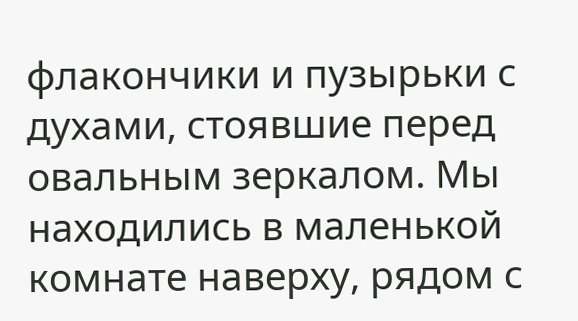флакончики и пузырьки с духами, стоявшие перед овальным зеркалом. Мы находились в маленькой комнате наверху, рядом с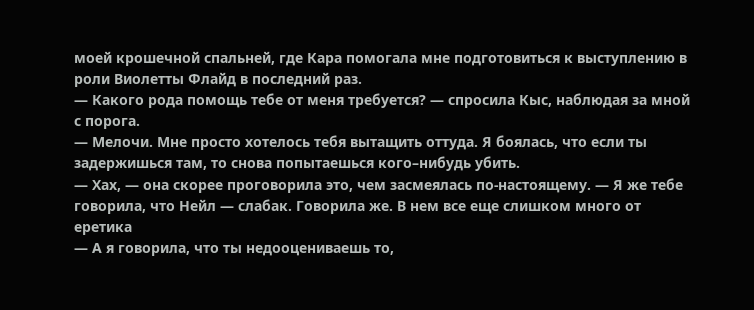моей крошечной спальней, где Кара помогала мне подготовиться к выступлению в роли Виолетты Флайд в последний раз.
— Какого рода помощь тебе от меня требуется? — спросила Кыс, наблюдая за мной с порога.
— Мелочи. Мне просто хотелось тебя вытащить оттуда. Я боялась, что если ты задержишься там, то снова попытаешься кого–нибудь убить.
— Хах, — она скорее проговорила это, чем засмеялась по-настоящему. — Я же тебе говорила, что Нейл — слабак. Говорила же. В нем все еще слишком много от еретика
— А я говорила, что ты недооцениваешь то,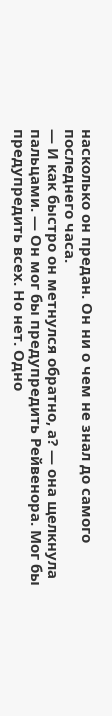насколько он предан. Он ни о чем не знал до самого последнего часа.
— И как быстро он метнулся обратно, а? — она щелкнула пальцами. — Он мог бы предупредить Рейвенора. Мог бы предупредить всех. Но нет. Одно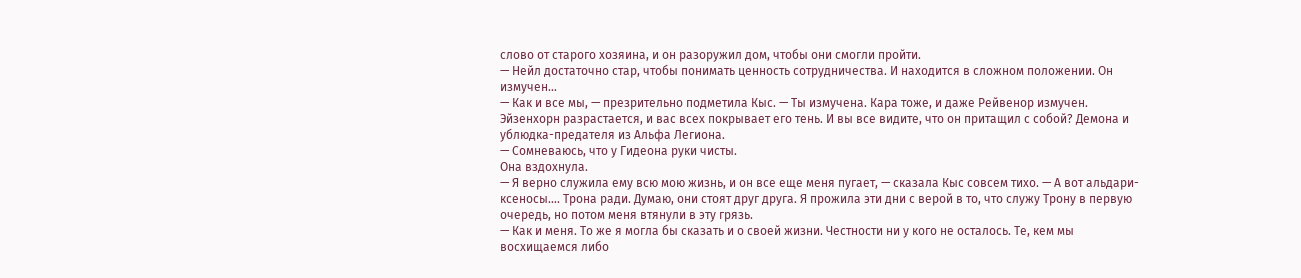слово от старого хозяина, и он разоружил дом, чтобы они смогли пройти.
— Нейл достаточно стар, чтобы понимать ценность сотрудничества. И находится в сложном положении. Он измучен…
— Как и все мы, — презрительно подметила Кыс. — Ты измучена. Кара тоже, и даже Рейвенор измучен. Эйзенхорн разрастается, и вас всех покрывает его тень. И вы все видите, что он притащил с собой? Демона и ублюдка-предателя из Альфа Легиона.
— Сомневаюсь, что у Гидеона руки чисты.
Она вздохнула.
— Я верно служила ему всю мою жизнь, и он все еще меня пугает, — сказала Кыс совсем тихо. — А вот альдари-ксеносы…. Трона ради. Думаю, они стоят друг друга. Я прожила эти дни с верой в то, что служу Трону в первую очередь, но потом меня втянули в эту грязь.
— Как и меня. То же я могла бы сказать и о своей жизни. Честности ни у кого не осталось. Те, кем мы восхищаемся либо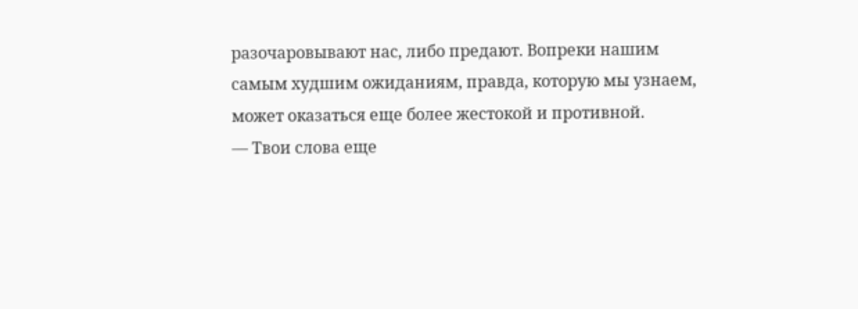разочаровывают нас, либо предают. Вопреки нашим самым худшим ожиданиям, правда, которую мы узнаем, может оказаться еще более жестокой и противной.
— Твои слова еще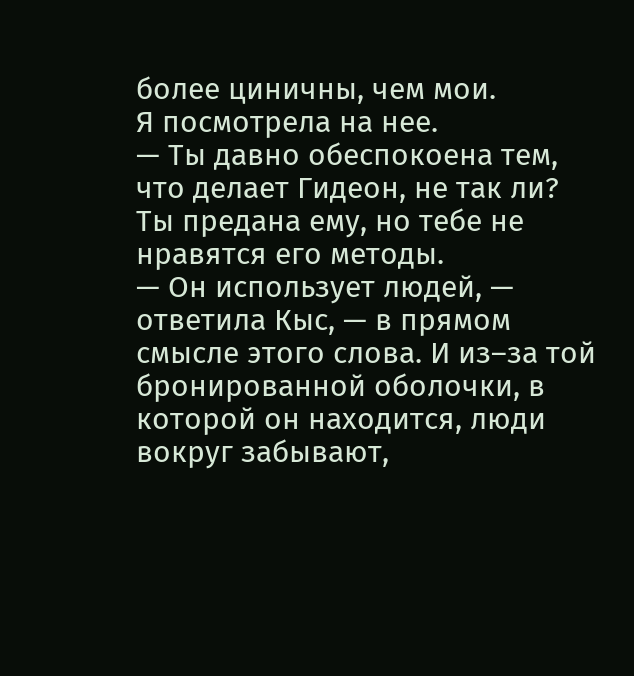более циничны, чем мои.
Я посмотрела на нее.
— Ты давно обеспокоена тем, что делает Гидеон, не так ли? Ты предана ему, но тебе не нравятся его методы.
— Он использует людей, — ответила Кыс, — в прямом смысле этого слова. И из–за той бронированной оболочки, в которой он находится, люди вокруг забывают,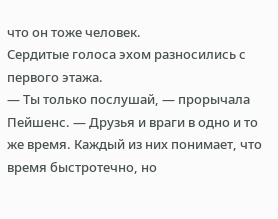что он тоже человек.
Сердитые голоса эхом разносились с первого этажа.
— Ты только послушай, — прорычала Пейшенс. — Друзья и враги в одно и то же время. Каждый из них понимает, что время быстротечно, но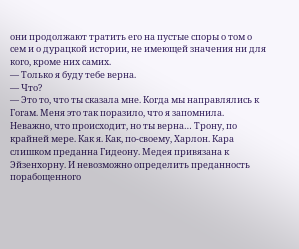они продолжают тратить его на пустые споры о том о сем и о дурацкой истории, не имеющей значения ни для кого, кроме них самих.
— Только я буду тебе верна.
— Что?
— Это то, что ты сказала мне. Когда мы направлялись к Гогам. Меня это так поразило, что я запомнила. Неважно, что происходит, но ты верна… Трону, по крайней мере. Как я. Как, по-своему, Харлон. Кара слишком преданна Гидеону. Медея привязана к Эйзенхорну. И невозможно определить преданность порабощенного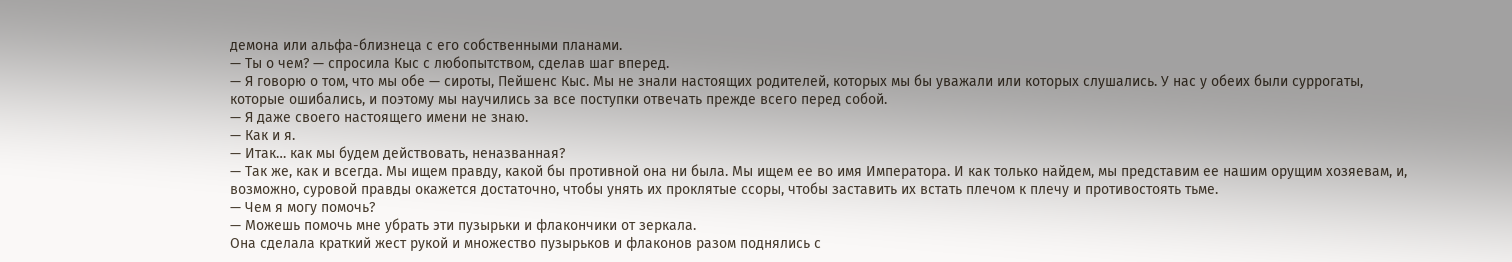демона или альфа-близнеца с его собственными планами.
— Ты о чем? — спросила Кыс с любопытством, сделав шаг вперед.
— Я говорю о том, что мы обе — сироты, Пейшенс Кыс. Мы не знали настоящих родителей, которых мы бы уважали или которых слушались. У нас у обеих были суррогаты, которые ошибались, и поэтому мы научились за все поступки отвечать прежде всего перед собой.
— Я даже своего настоящего имени не знаю.
— Как и я.
— Итак… как мы будем действовать, неназванная?
— Так же, как и всегда. Мы ищем правду, какой бы противной она ни была. Мы ищем ее во имя Императора. И как только найдем, мы представим ее нашим орущим хозяевам, и, возможно, суровой правды окажется достаточно, чтобы унять их проклятые ссоры, чтобы заставить их встать плечом к плечу и противостоять тьме.
— Чем я могу помочь?
— Можешь помочь мне убрать эти пузырьки и флакончики от зеркала.
Она сделала краткий жест рукой и множество пузырьков и флаконов разом поднялись с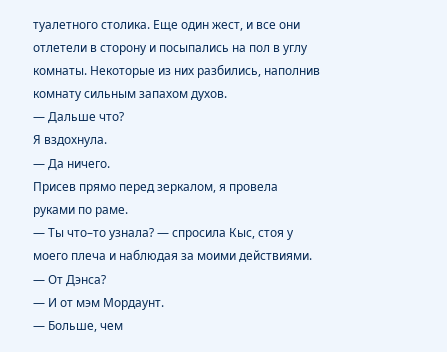туалетного столика. Еще один жест, и все они отлетели в сторону и посыпались на пол в углу комнаты. Некоторые из них разбились, наполнив комнату сильным запахом духов.
— Дальше что?
Я вздохнула.
— Да ничего.
Присев прямо перед зеркалом, я провела руками по раме.
— Ты что–то узнала? — спросила Кыс, стоя у моего плеча и наблюдая за моими действиями. — От Дэнса?
— И от мэм Мордаунт.
— Больше, чем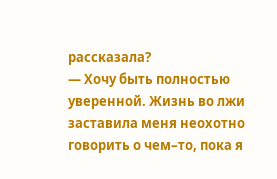рассказала?
— Хочу быть полностью уверенной. Жизнь во лжи заставила меня неохотно говорить о чем–то, пока я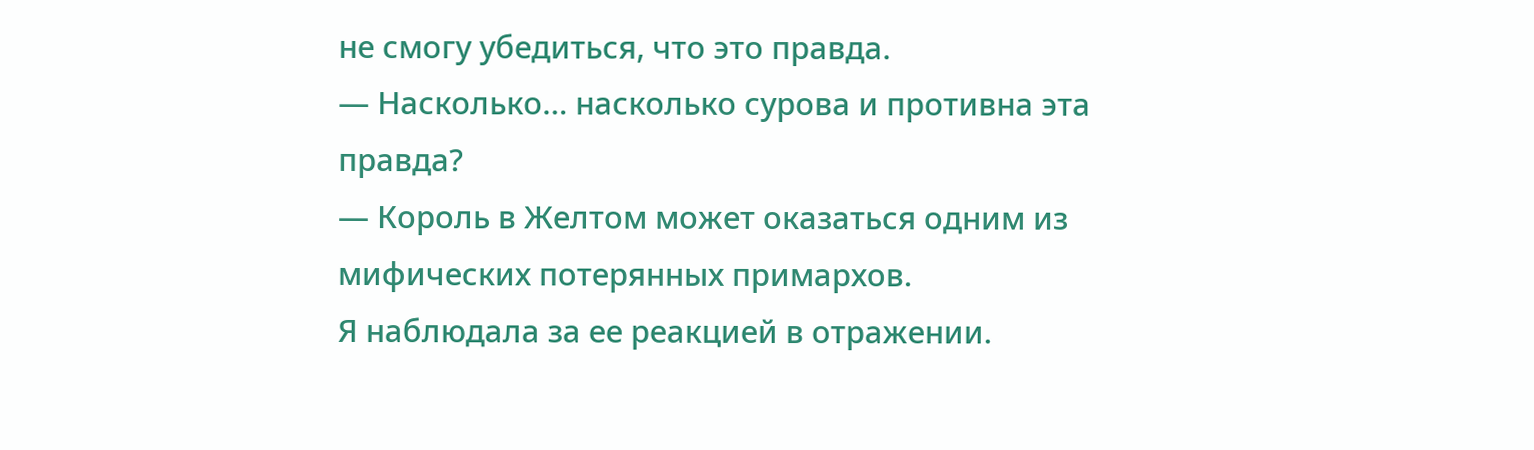не смогу убедиться, что это правда.
— Насколько… насколько сурова и противна эта правда?
— Король в Желтом может оказаться одним из мифических потерянных примархов.
Я наблюдала за ее реакцией в отражении.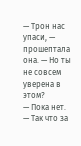— Трон нас упаси, — прошептала она. — Но ты не совсем уверена в этом?
— Пока нет.
— Так что за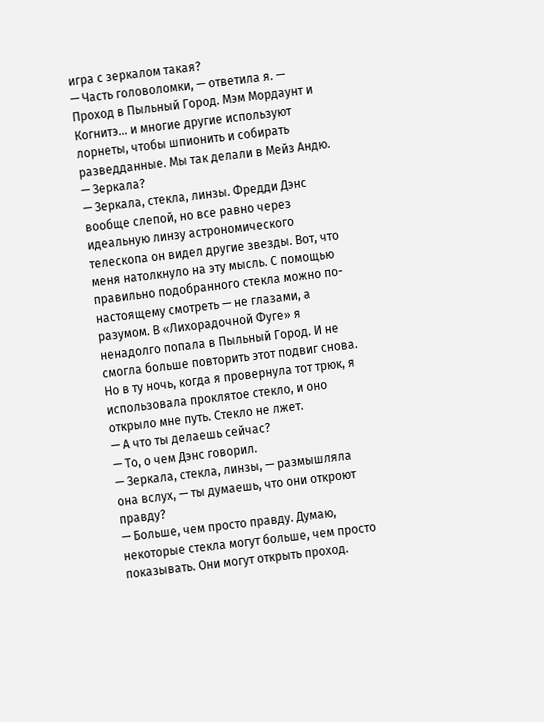игра с зеркалом такая?
— Часть головоломки, — ответила я. — Проход в Пыльный Город. Мэм Мордаунт и Когнитэ… и многие другие используют лорнеты, чтобы шпионить и собирать разведданные. Мы так делали в Мейз Андю.
— Зеркала?
— Зеркала, стекла, линзы. Фредди Дэнс вообще слепой, но все равно через идеальную линзу астрономического телескопа он видел другие звезды. Вот, что меня натолкнуло на эту мысль. С помощью правильно подобранного стекла можно по-настоящему смотреть — не глазами, а разумом. В «Лихорадочной Фуге» я ненадолго попала в Пыльный Город. И не смогла больше повторить этот подвиг снова. Но в ту ночь, когда я провернула тот трюк, я использовала проклятое стекло, и оно открыло мне путь. Стекло не лжет.
— А что ты делаешь сейчас?
— То, о чем Дэнс говорил.
— Зеркала, стекла, линзы, — размышляла она вслух, — ты думаешь, что они откроют правду?
— Больше, чем просто правду. Думаю, некоторые стекла могут больше, чем просто показывать. Они могут открыть проход.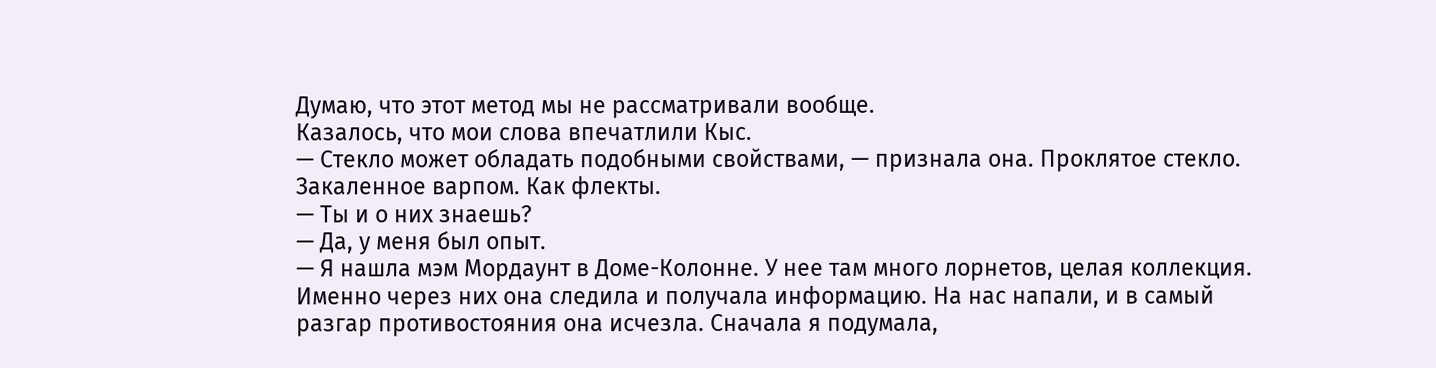Думаю, что этот метод мы не рассматривали вообще.
Казалось, что мои слова впечатлили Кыс.
— Стекло может обладать подобными свойствами, — признала она. Проклятое стекло. Закаленное варпом. Как флекты.
— Ты и о них знаешь?
— Да, у меня был опыт.
— Я нашла мэм Мордаунт в Доме-Колонне. У нее там много лорнетов, целая коллекция. Именно через них она следила и получала информацию. На нас напали, и в самый разгар противостояния она исчезла. Сначала я подумала,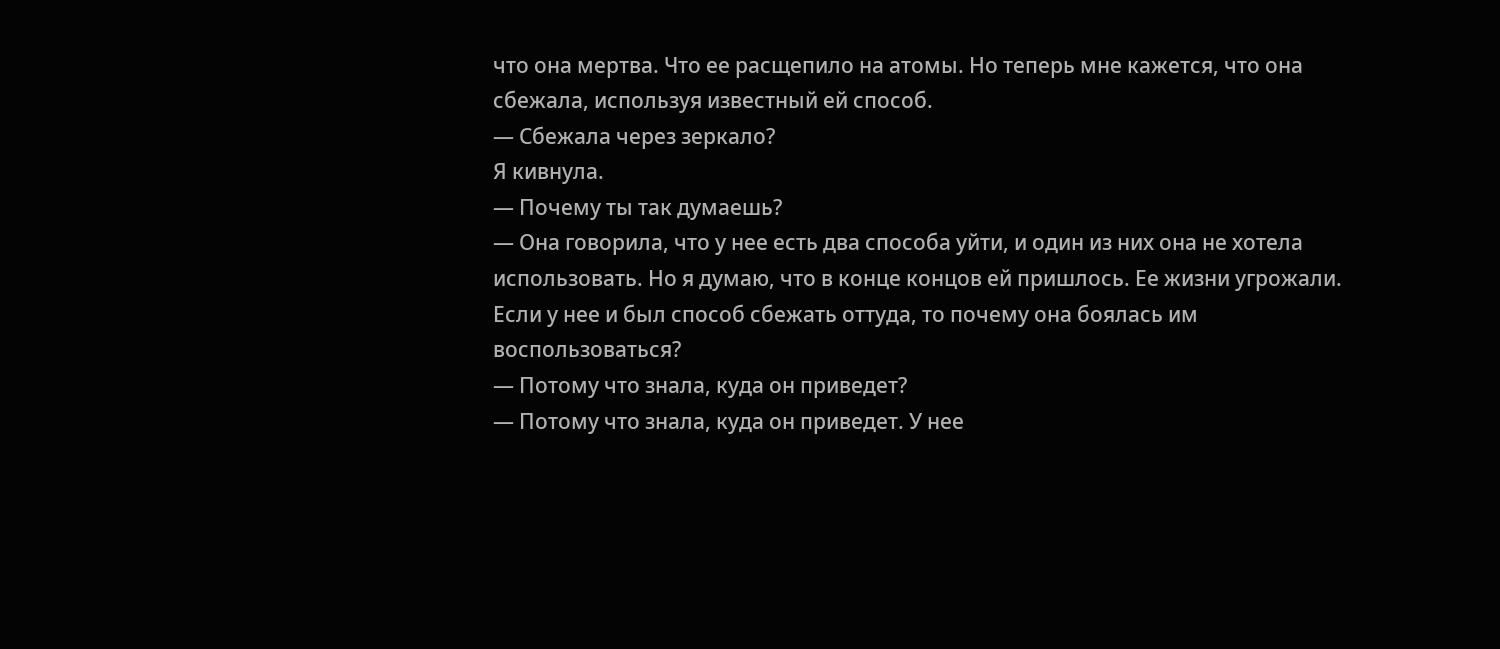что она мертва. Что ее расщепило на атомы. Но теперь мне кажется, что она сбежала, используя известный ей способ.
— Сбежала через зеркало?
Я кивнула.
— Почему ты так думаешь?
— Она говорила, что у нее есть два способа уйти, и один из них она не хотела использовать. Но я думаю, что в конце концов ей пришлось. Ее жизни угрожали. Если у нее и был способ сбежать оттуда, то почему она боялась им воспользоваться?
— Потому что знала, куда он приведет?
— Потому что знала, куда он приведет. У нее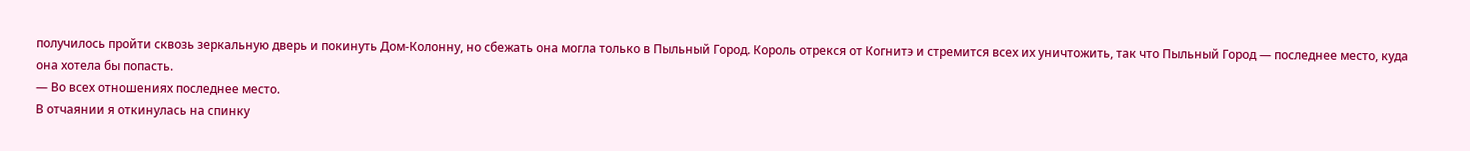получилось пройти сквозь зеркальную дверь и покинуть Дом-Колонну, но сбежать она могла только в Пыльный Город. Король отрекся от Когнитэ и стремится всех их уничтожить, так что Пыльный Город — последнее место, куда она хотела бы попасть.
— Во всех отношениях последнее место.
В отчаянии я откинулась на спинку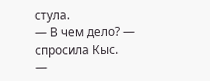стула.
— В чем дело? — спросила Кыс.
—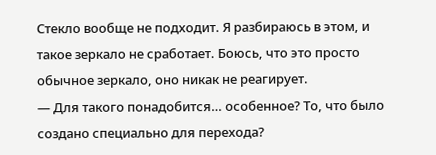Стекло вообще не подходит. Я разбираюсь в этом, и такое зеркало не сработает. Боюсь, что это просто обычное зеркало, оно никак не реагирует.
— Для такого понадобится… особенное? То, что было создано специально для перехода?